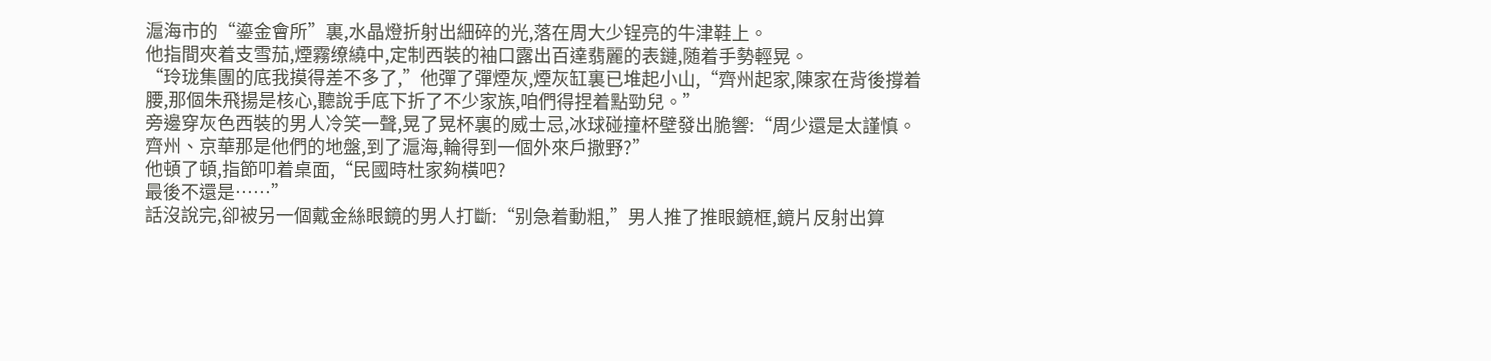滬海市的“鎏金會所”裏,水晶燈折射出細碎的光,落在周大少锃亮的牛津鞋上。
他指間夾着支雪茄,煙霧缭繞中,定制西裝的袖口露出百達翡麗的表鏈,随着手勢輕晃。
“玲珑集團的底我摸得差不多了,”他彈了彈煙灰,煙灰缸裏已堆起小山,“齊州起家,陳家在背後撐着腰,那個朱飛揚是核心,聽說手底下折了不少家族,咱們得捏着點勁兒。”
旁邊穿灰色西裝的男人冷笑一聲,晃了晃杯裏的威士忌,冰球碰撞杯壁發出脆響:“周少還是太謹慎。
齊州、京華那是他們的地盤,到了滬海,輪得到一個外來戶撒野?”
他頓了頓,指節叩着桌面,“民國時杜家夠橫吧?
最後不還是……”
話沒說完,卻被另一個戴金絲眼鏡的男人打斷:“别急着動粗,”男人推了推眼鏡框,鏡片反射出算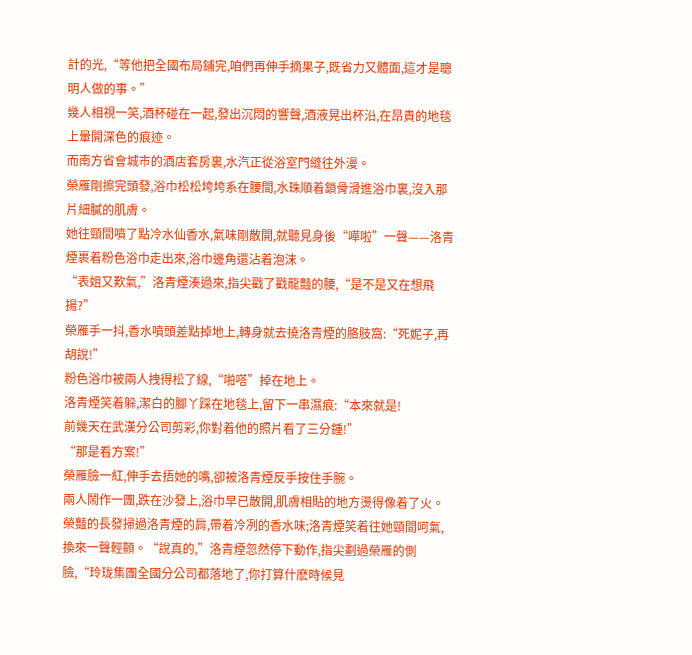計的光,“等他把全國布局鋪完,咱們再伸手摘果子,既省力又體面,這才是聰明人做的事。”
幾人相視一笑,酒杯碰在一起,發出沉悶的響聲,酒液晃出杯沿,在昂貴的地毯上暈開深色的痕迹。
而南方省會城市的酒店套房裏,水汽正從浴室門縫往外漫。
榮雁剛擦完頭發,浴巾松松垮垮系在腰間,水珠順着鎖骨滑進浴巾裏,沒入那片細膩的肌膚。
她往頸間噴了點冷水仙香水,氣味剛散開,就聽見身後“嘩啦”一聲——洛青煙裹着粉色浴巾走出來,浴巾邊角還沾着泡沫。
“表姐又歎氣,”洛青煙湊過來,指尖戳了戳龍豔的腰,“是不是又在想飛揚?”
榮雁手一抖,香水噴頭差點掉地上,轉身就去撓洛青煙的胳肢窩:“死妮子,再胡說!”
粉色浴巾被兩人拽得松了線,“啪嗒”掉在地上。
洛青煙笑着躲,潔白的腳丫踩在地毯上,留下一串濕痕:“本來就是!
前幾天在武漢分公司剪彩,你對着他的照片看了三分鍾!”
“那是看方案!”
榮雁臉一紅,伸手去捂她的嘴,卻被洛青煙反手按住手腕。
兩人鬧作一團,跌在沙發上,浴巾早已散開,肌膚相貼的地方燙得像着了火。
榮豔的長發掃過洛青煙的肩,帶着冷冽的香水味;洛青煙笑着往她頸間呵氣,換來一聲輕顫。“說真的,”洛青煙忽然停下動作,指尖劃過榮雁的側臉,“玲珑集團全國分公司都落地了,你打算什麽時候見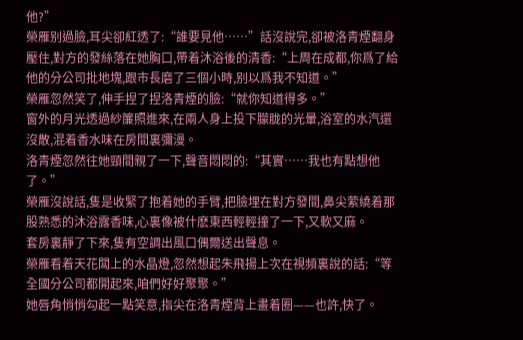他?”
榮雁别過臉,耳尖卻紅透了:“誰要見他……”話沒說完,卻被洛青煙翻身壓住,對方的發絲落在她胸口,帶着沐浴後的清香:“上周在成都,你爲了給他的分公司批地塊,跟市長磨了三個小時,别以爲我不知道。”
榮雁忽然笑了,伸手捏了捏洛青煙的臉:“就你知道得多。”
窗外的月光透過紗簾照進來,在兩人身上投下朦胧的光暈,浴室的水汽還沒散,混着香水味在房間裏彌漫。
洛青煙忽然往她頸間親了一下,聲音悶悶的:“其實……我也有點想他了。”
榮雁沒說話,隻是收緊了抱着她的手臂,把臉埋在對方發間,鼻尖萦繞着那股熟悉的沐浴露香味,心裏像被什麽東西輕輕撞了一下,又軟又麻。
套房裏靜了下來,隻有空調出風口偶爾送出聲息。
榮雁看着天花闆上的水晶燈,忽然想起朱飛揚上次在視頻裏說的話:“等全國分公司都開起來,咱們好好聚聚。”
她唇角悄悄勾起一點笑意,指尖在洛青煙背上畫着圈——也許,快了。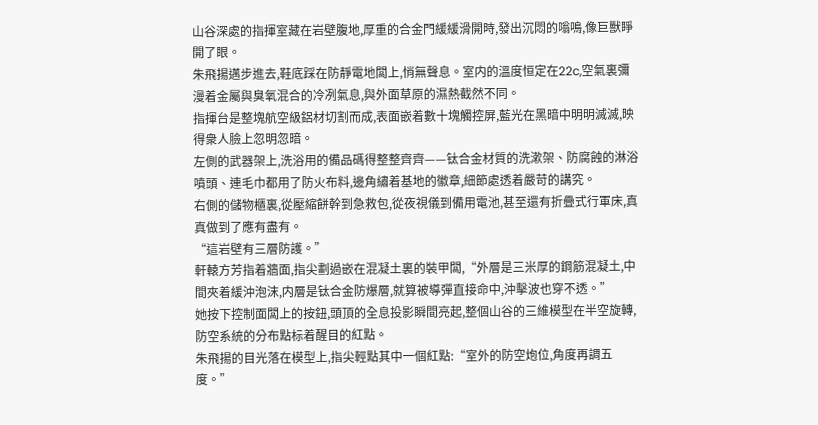山谷深處的指揮室藏在岩壁腹地,厚重的合金門緩緩滑開時,發出沉悶的嗡鳴,像巨獸睜開了眼。
朱飛揚邁步進去,鞋底踩在防靜電地闆上,悄無聲息。室内的溫度恒定在22c,空氣裏彌漫着金屬與臭氧混合的冷冽氣息,與外面草原的濕熱截然不同。
指揮台是整塊航空級鋁材切割而成,表面嵌着數十塊觸控屏,藍光在黑暗中明明滅滅,映得衆人臉上忽明忽暗。
左側的武器架上,洗浴用的備品碼得整整齊齊——钛合金材質的洗漱架、防腐蝕的淋浴噴頭、連毛巾都用了防火布料,邊角繡着基地的徽章,細節處透着嚴苛的講究。
右側的儲物櫃裏,從壓縮餅幹到急救包,從夜視儀到備用電池,甚至還有折疊式行軍床,真真做到了應有盡有。
“這岩壁有三層防護。”
軒轅方芳指着牆面,指尖劃過嵌在混凝土裏的裝甲闆,“外層是三米厚的鋼筋混凝土,中間夾着緩沖泡沫,内層是钛合金防爆層,就算被導彈直接命中,沖擊波也穿不透。”
她按下控制面闆上的按鈕,頭頂的全息投影瞬間亮起,整個山谷的三維模型在半空旋轉,防空系統的分布點标着醒目的紅點。
朱飛揚的目光落在模型上,指尖輕點其中一個紅點:“室外的防空炮位,角度再調五度。”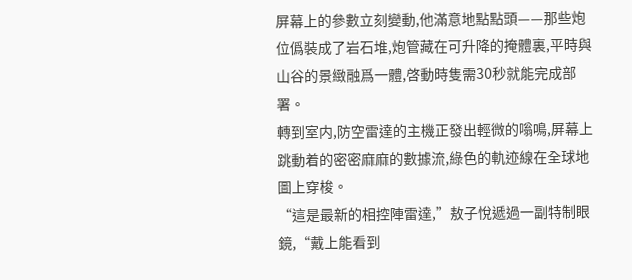屏幕上的參數立刻變動,他滿意地點點頭——那些炮位僞裝成了岩石堆,炮管藏在可升降的掩體裏,平時與山谷的景緻融爲一體,啓動時隻需30秒就能完成部署。
轉到室内,防空雷達的主機正發出輕微的嗡鳴,屏幕上跳動着的密密麻麻的數據流,綠色的軌迹線在全球地圖上穿梭。
“這是最新的相控陣雷達,”敖子悅遞過一副特制眼鏡,“戴上能看到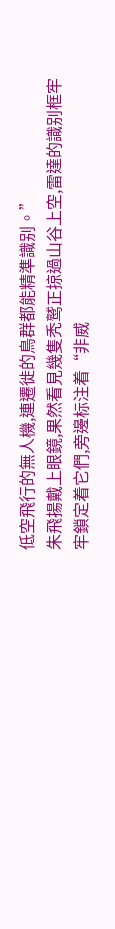低空飛行的無人機,連遷徙的鳥群都能精準識别。”
朱飛揚戴上眼鏡,果然看見幾隻秃鹫正掠過山谷上空,雷達的識别框牢牢鎖定着它們,旁邊标注着“非威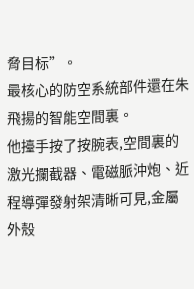脅目标”。
最核心的防空系統部件還在朱飛揚的智能空間裏。
他擡手按了按腕表,空間裏的激光攔截器、電磁脈沖炮、近程導彈發射架清晰可見,金屬外殼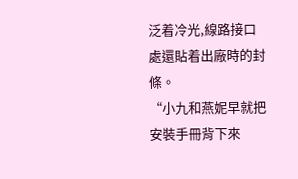泛着冷光,線路接口處還貼着出廠時的封條。
“小九和燕妮早就把安裝手冊背下來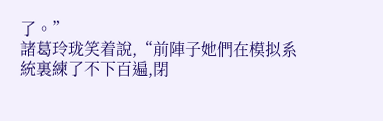了。”
諸葛玲珑笑着說,“前陣子她們在模拟系統裏練了不下百遍,閉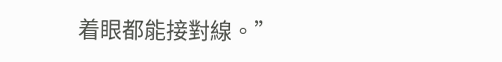着眼都能接對線。”